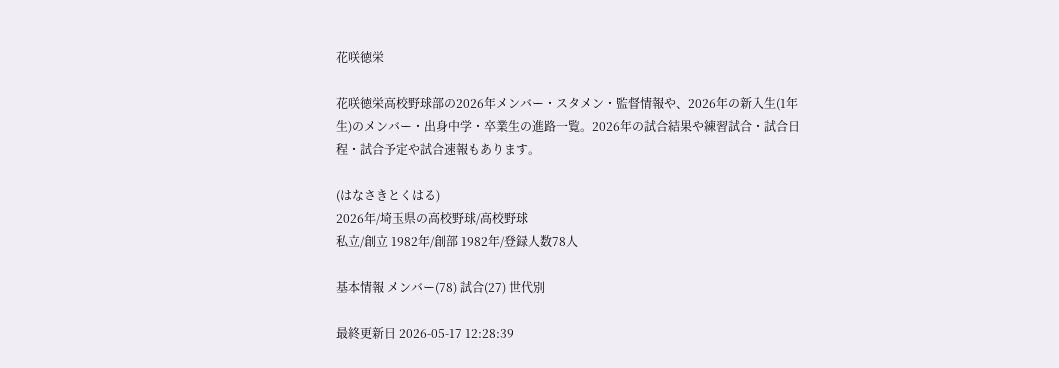花咲徳栄

花咲徳栄高校野球部の2026年メンバー・スタメン・監督情報や、2026年の新入生(1年生)のメンバー・出身中学・卒業生の進路一覧。2026年の試合結果や練習試合・試合日程・試合予定や試合速報もあります。

(はなさきとくはる)
2026年/埼玉県の高校野球/高校野球
私立/創立 1982年/創部 1982年/登録人数78人

基本情報 メンバー(78) 試合(27) 世代別

最終更新日 2026-05-17 12:28:39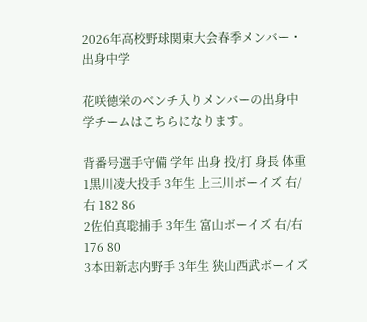2026年高校野球関東大会春季メンバー・出身中学

花咲徳栄のベンチ入りメンバーの出身中学チームはこちらになります。

背番号選手守備 学年 出身 投/打 身長 体重
1黒川凌大投手 3年生 上三川ボーイズ 右/右 182 86
2佐伯真聡捕手 3年生 富山ボーイズ 右/右 176 80
3本田新志内野手 3年生 狭山西武ボーイズ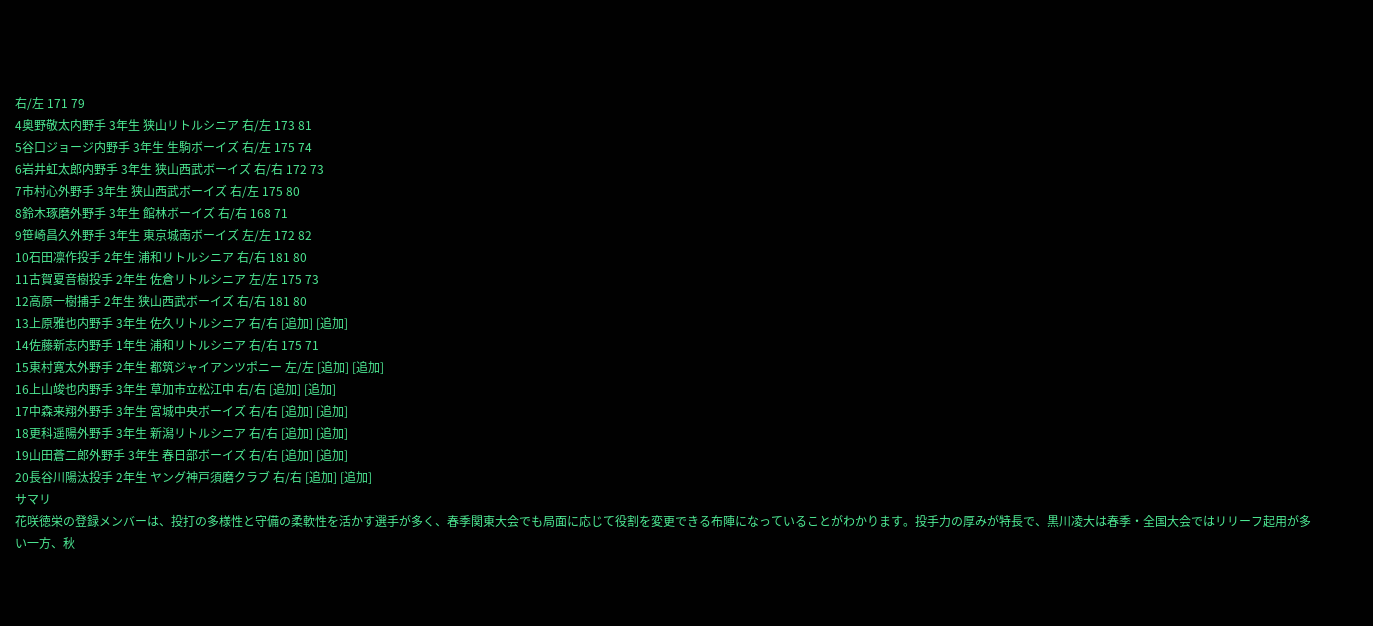右/左 171 79
4奥野敬太内野手 3年生 狭山リトルシニア 右/左 173 81
5谷口ジョージ内野手 3年生 生駒ボーイズ 右/左 175 74
6岩井虹太郎内野手 3年生 狭山西武ボーイズ 右/右 172 73
7市村心外野手 3年生 狭山西武ボーイズ 右/左 175 80
8鈴木琢磨外野手 3年生 館林ボーイズ 右/右 168 71
9笹崎昌久外野手 3年生 東京城南ボーイズ 左/左 172 82
10石田凛作投手 2年生 浦和リトルシニア 右/右 181 80
11古賀夏音樹投手 2年生 佐倉リトルシニア 左/左 175 73
12高原一樹捕手 2年生 狭山西武ボーイズ 右/右 181 80
13上原雅也内野手 3年生 佐久リトルシニア 右/右 [追加] [追加]
14佐藤新志内野手 1年生 浦和リトルシニア 右/右 175 71
15東村寛太外野手 2年生 都筑ジャイアンツポニー 左/左 [追加] [追加]
16上山竣也内野手 3年生 草加市立松江中 右/右 [追加] [追加]
17中森来翔外野手 3年生 宮城中央ボーイズ 右/右 [追加] [追加]
18更科遥陽外野手 3年生 新潟リトルシニア 右/右 [追加] [追加]
19山田蒼二郎外野手 3年生 春日部ボーイズ 右/右 [追加] [追加]
20長谷川陽汰投手 2年生 ヤング神戸須磨クラブ 右/右 [追加] [追加]
サマリ
花咲徳栄の登録メンバーは、投打の多様性と守備の柔軟性を活かす選手が多く、春季関東大会でも局面に応じて役割を変更できる布陣になっていることがわかります。投手力の厚みが特長で、黒川凌大は春季・全国大会ではリリーフ起用が多い一方、秋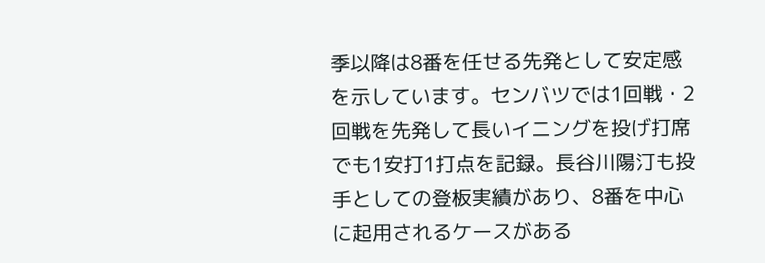季以降は8番を任せる先発として安定感を示しています。センバツでは1回戦・2回戦を先発して長いイニングを投げ打席でも1安打1打点を記録。長谷川陽汀も投手としての登板実績があり、8番を中心に起用されるケースがある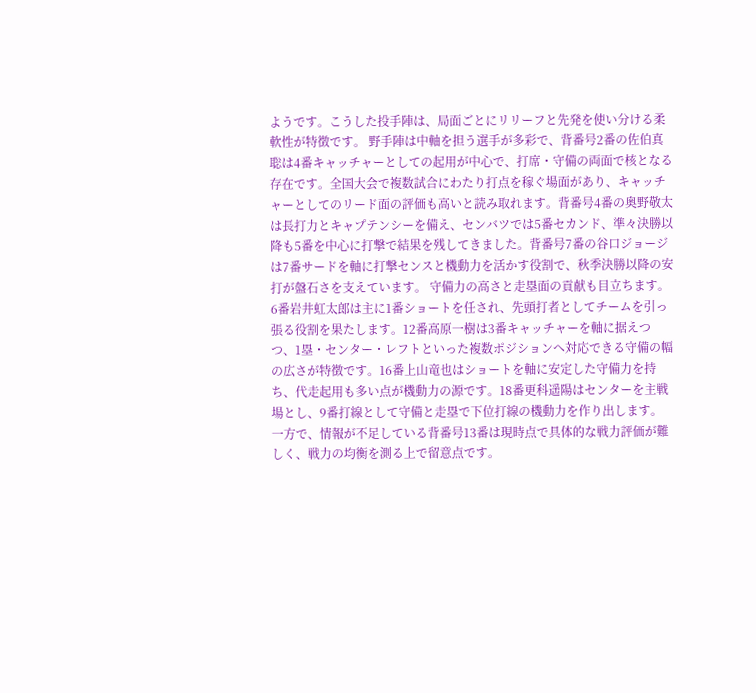ようです。こうした投手陣は、局面ごとにリリーフと先発を使い分ける柔軟性が特徴です。 野手陣は中軸を担う選手が多彩で、背番号2番の佐伯真聡は4番キャッチャーとしての起用が中心で、打席・守備の両面で核となる存在です。全国大会で複数試合にわたり打点を稼ぐ場面があり、キャッチャーとしてのリード面の評価も高いと読み取れます。背番号4番の奥野敬太は長打力とキャプテンシーを備え、センバツでは5番セカンド、準々決勝以降も5番を中心に打撃で結果を残してきました。背番号7番の谷口ジョージは7番サードを軸に打撃センスと機動力を活かす役割で、秋季決勝以降の安打が盤石さを支えています。 守備力の高さと走塁面の貢献も目立ちます。6番岩井虹太郎は主に1番ショートを任され、先頭打者としてチームを引っ張る役割を果たします。12番高原一樹は3番キャッチャーを軸に据えつつ、1塁・センター・レフトといった複数ポジションへ対応できる守備の幅の広さが特徴です。16番上山竜也はショートを軸に安定した守備力を持ち、代走起用も多い点が機動力の源です。18番更科遥陽はセンターを主戦場とし、9番打線として守備と走塁で下位打線の機動力を作り出します。 一方で、情報が不足している背番号13番は現時点で具体的な戦力評価が難しく、戦力の均衡を測る上で留意点です。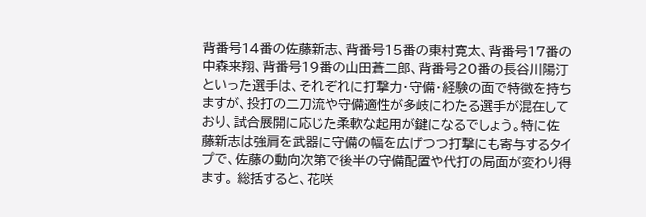背番号14番の佐藤新志、背番号15番の東村寛太、背番号17番の中森来翔、背番号19番の山田蒼二郎、背番号20番の長谷川陽汀といった選手は、それぞれに打撃力・守備・経験の面で特徴を持ちますが、投打の二刀流や守備適性が多岐にわたる選手が混在しており、試合展開に応じた柔軟な起用が鍵になるでしょう。特に佐藤新志は強肩を武器に守備の幅を広げつつ打撃にも寄与するタイプで、佐藤の動向次第で後半の守備配置や代打の局面が変わり得ます。 総括すると、花咲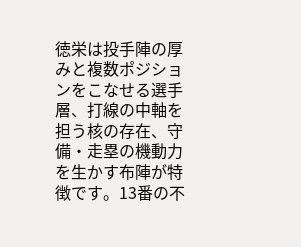徳栄は投手陣の厚みと複数ポジションをこなせる選手層、打線の中軸を担う核の存在、守備・走塁の機動力を生かす布陣が特徴です。13番の不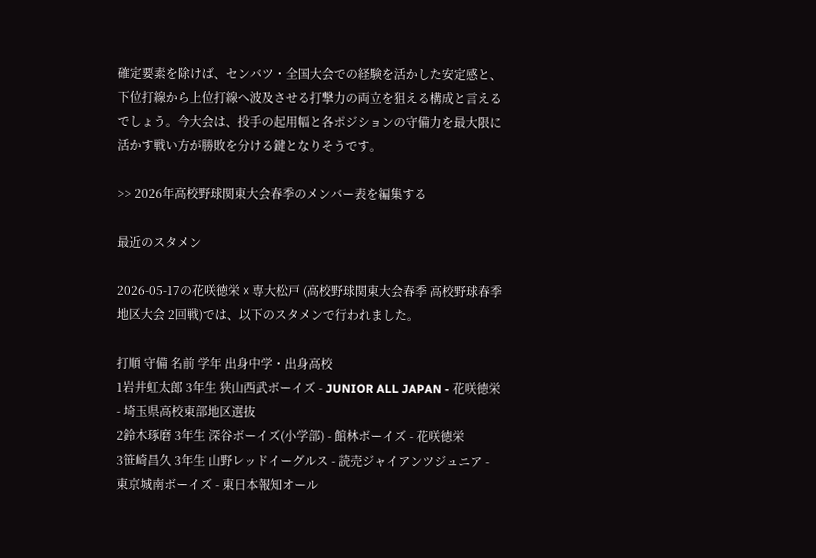確定要素を除けば、センバツ・全国大会での経験を活かした安定感と、下位打線から上位打線へ波及させる打撃力の両立を狙える構成と言えるでしょう。今大会は、投手の起用幅と各ポジションの守備力を最大限に活かす戦い方が勝敗を分ける鍵となりそうです。

>> 2026年高校野球関東大会春季のメンバー表を編集する

最近のスタメン

2026-05-17の花咲徳栄 ☓ 専大松戸 (高校野球関東大会春季 高校野球春季地区大会 2回戦)では、以下のスタメンで行われました。

打順 守備 名前 学年 出身中学・出身高校
1岩井虹太郎 3年生 狭山西武ボーイズ - JUNIOR ALL JAPAN - 花咲徳栄 - 埼玉県高校東部地区選抜
2鈴木琢磨 3年生 深谷ボーイズ(小学部) - 館林ボーイズ - 花咲徳栄
3笹崎昌久 3年生 山野レッドイーグルス - 読売ジャイアンツジュニア - 東京城南ボーイズ - 東日本報知オール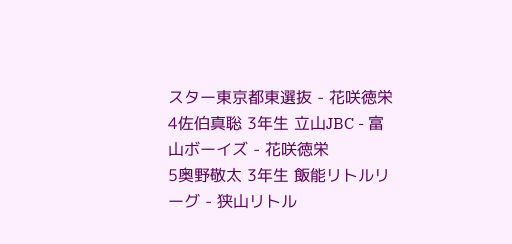スター東京都東選抜 - 花咲徳栄
4佐伯真聡 3年生 立山JBC - 富山ボーイズ - 花咲徳栄
5奥野敬太 3年生 飯能リトルリーグ - 狭山リトル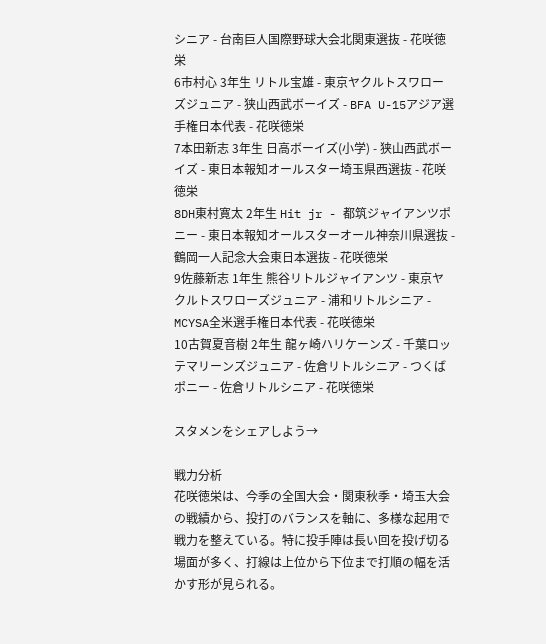シニア - 台南巨人国際野球大会北関東選抜 - 花咲徳栄
6市村心 3年生 リトル宝雄 - 東京ヤクルトスワローズジュニア - 狭山西武ボーイズ - BFA U-15アジア選手権日本代表 - 花咲徳栄
7本田新志 3年生 日高ボーイズ(小学) - 狭山西武ボーイズ - 東日本報知オールスター埼玉県西選抜 - 花咲徳栄
8DH東村寛太 2年生 Hit jr - 都筑ジャイアンツポニー - 東日本報知オールスターオール神奈川県選抜 - 鶴岡一人記念大会東日本選抜 - 花咲徳栄
9佐藤新志 1年生 熊谷リトルジャイアンツ - 東京ヤクルトスワローズジュニア - 浦和リトルシニア - MCYSA全米選手権日本代表 - 花咲徳栄
10古賀夏音樹 2年生 龍ヶ崎ハリケーンズ - 千葉ロッテマリーンズジュニア - 佐倉リトルシニア - つくばポニー - 佐倉リトルシニア - 花咲徳栄

スタメンをシェアしよう→

戦力分析
花咲徳栄は、今季の全国大会・関東秋季・埼玉大会の戦績から、投打のバランスを軸に、多様な起用で戦力を整えている。特に投手陣は長い回を投げ切る場面が多く、打線は上位から下位まで打順の幅を活かす形が見られる。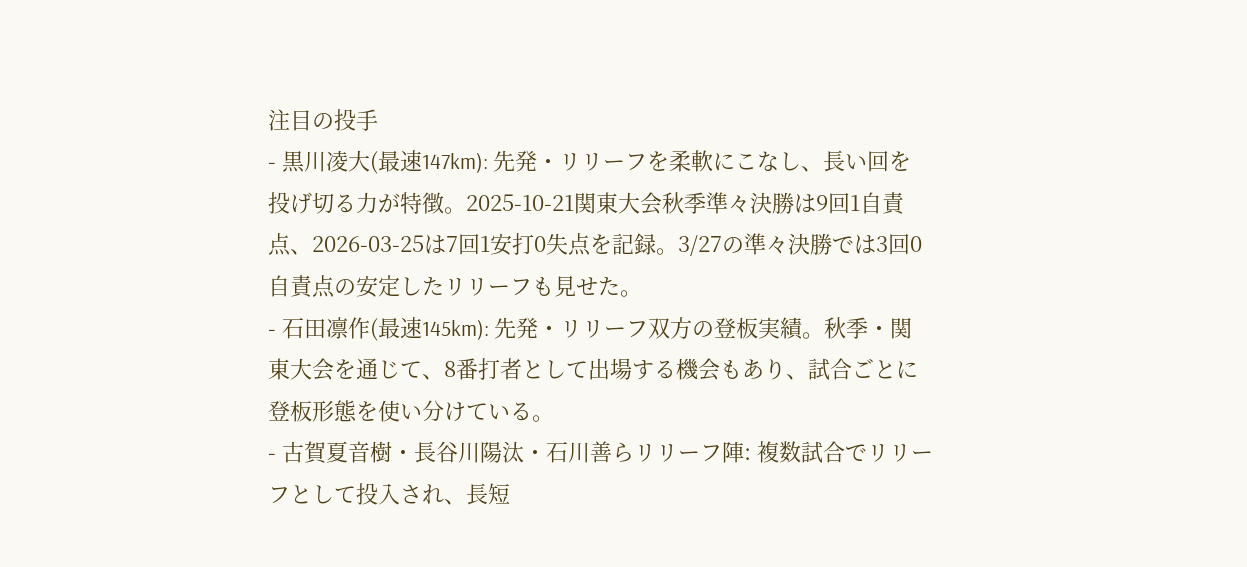注目の投手
- 黒川凌大(最速147km): 先発・リリーフを柔軟にこなし、長い回を投げ切る力が特徴。2025-10-21関東大会秋季準々決勝は9回1自責点、2026-03-25は7回1安打0失点を記録。3/27の準々決勝では3回0自責点の安定したリリーフも見せた。
- 石田凛作(最速145km): 先発・リリーフ双方の登板実績。秋季・関東大会を通じて、8番打者として出場する機会もあり、試合ごとに登板形態を使い分けている。
- 古賀夏音樹・長谷川陽汰・石川善らリリーフ陣: 複数試合でリリーフとして投入され、長短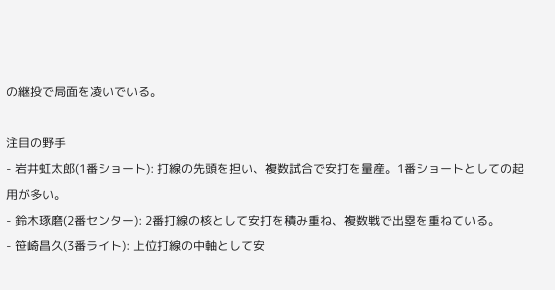の継投で局面を凌いでいる。

注目の野手
- 岩井虹太郎(1番ショート): 打線の先頭を担い、複数試合で安打を量産。1番ショートとしての起用が多い。
- 鈴木琢磨(2番センター): 2番打線の核として安打を積み重ね、複数戦で出塁を重ねている。
- 笹崎昌久(3番ライト): 上位打線の中軸として安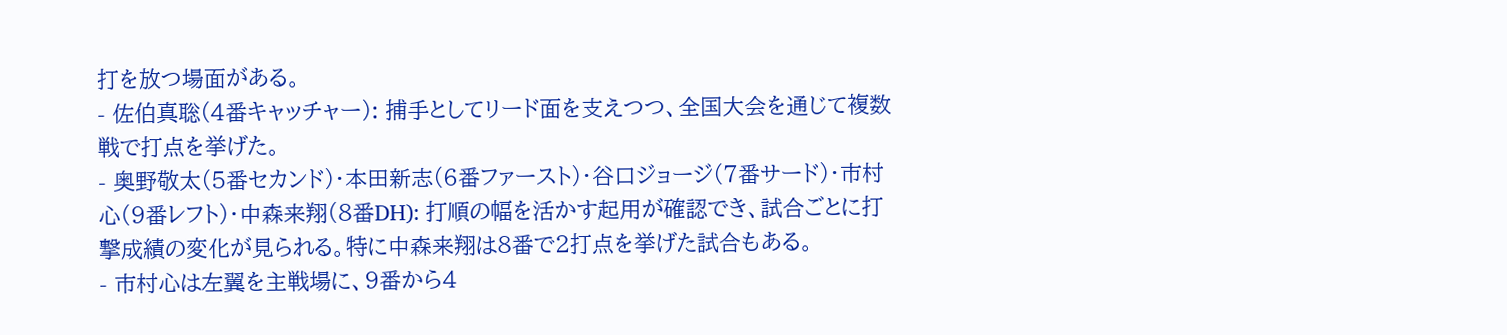打を放つ場面がある。
- 佐伯真聡(4番キャッチャー): 捕手としてリード面を支えつつ、全国大会を通じて複数戦で打点を挙げた。
- 奥野敬太(5番セカンド)・本田新志(6番ファースト)・谷口ジョージ(7番サード)・市村心(9番レフト)・中森来翔(8番DH): 打順の幅を活かす起用が確認でき、試合ごとに打撃成績の変化が見られる。特に中森来翔は8番で2打点を挙げた試合もある。
- 市村心は左翼を主戦場に、9番から4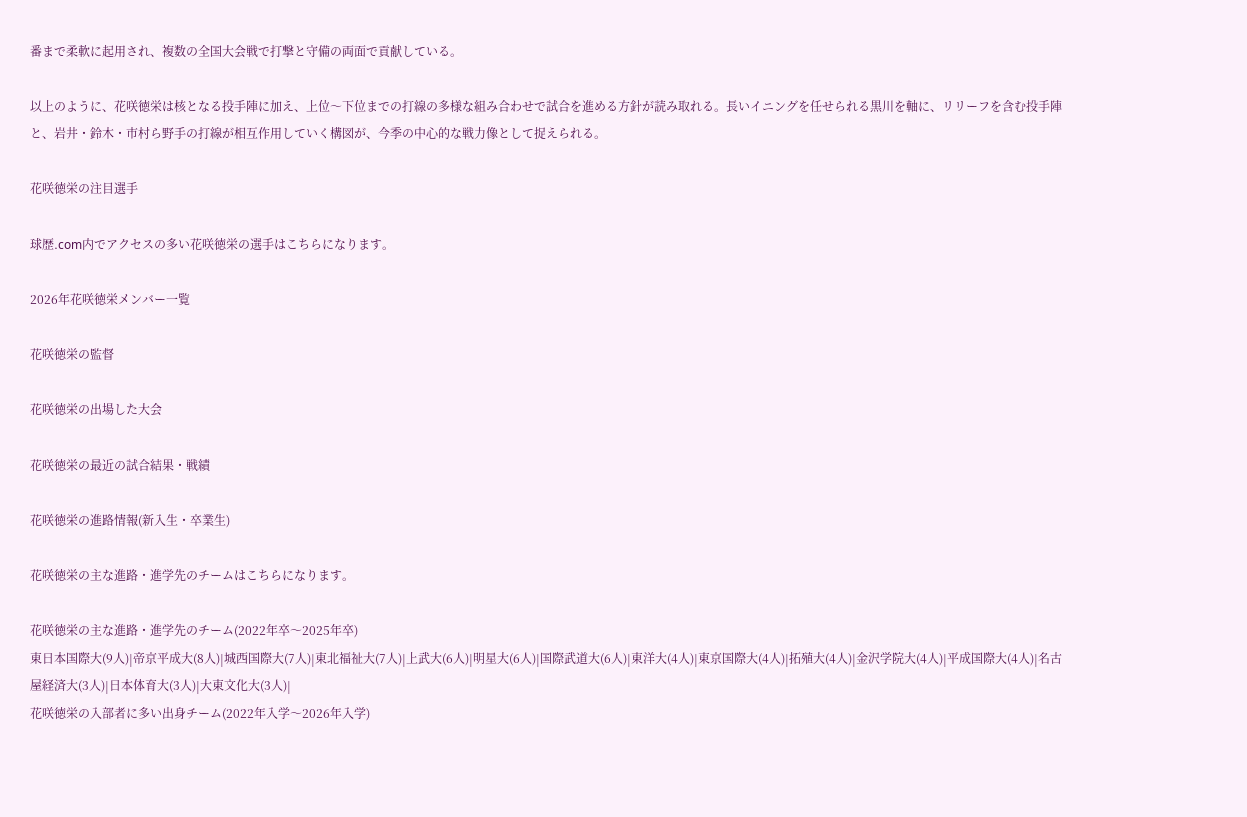番まで柔軟に起用され、複数の全国大会戦で打撃と守備の両面で貢献している。

以上のように、花咲徳栄は核となる投手陣に加え、上位〜下位までの打線の多様な組み合わせで試合を進める方針が読み取れる。長いイニングを任せられる黒川を軸に、リリーフを含む投手陣と、岩井・鈴木・市村ら野手の打線が相互作用していく構図が、今季の中心的な戦力像として捉えられる。

花咲徳栄の注目選手

球歴.com内でアクセスの多い花咲徳栄の選手はこちらになります。

2026年花咲徳栄メンバー一覧

花咲徳栄の監督

花咲徳栄の出場した大会

花咲徳栄の最近の試合結果・戦績

花咲徳栄の進路情報(新入生・卒業生)

花咲徳栄の主な進路・進学先のチームはこちらになります。

花咲徳栄の主な進路・進学先のチーム(2022年卒〜2025年卒)
東日本国際大(9人)|帝京平成大(8人)|城西国際大(7人)|東北福祉大(7人)|上武大(6人)|明星大(6人)|国際武道大(6人)|東洋大(4人)|東京国際大(4人)|拓殖大(4人)|金沢学院大(4人)|平成国際大(4人)|名古屋経済大(3人)|日本体育大(3人)|大東文化大(3人)|
花咲徳栄の入部者に多い出身チーム(2022年入学〜2026年入学)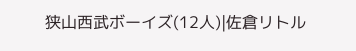狭山西武ボーイズ(12人)|佐倉リトル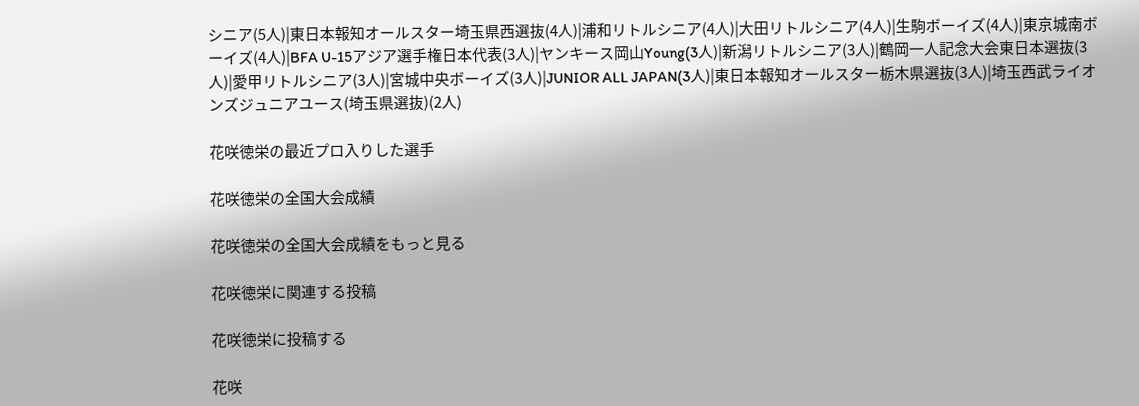シニア(5人)|東日本報知オールスター埼玉県西選抜(4人)|浦和リトルシニア(4人)|大田リトルシニア(4人)|生駒ボーイズ(4人)|東京城南ボーイズ(4人)|BFA U-15アジア選手権日本代表(3人)|ヤンキース岡山Young(3人)|新潟リトルシニア(3人)|鶴岡一人記念大会東日本選抜(3人)|愛甲リトルシニア(3人)|宮城中央ボーイズ(3人)|JUNIOR ALL JAPAN(3人)|東日本報知オールスター栃木県選抜(3人)|埼玉西武ライオンズジュニアユース(埼玉県選抜)(2人)

花咲徳栄の最近プロ入りした選手

花咲徳栄の全国大会成績

花咲徳栄の全国大会成績をもっと見る

花咲徳栄に関連する投稿

花咲徳栄に投稿する

花咲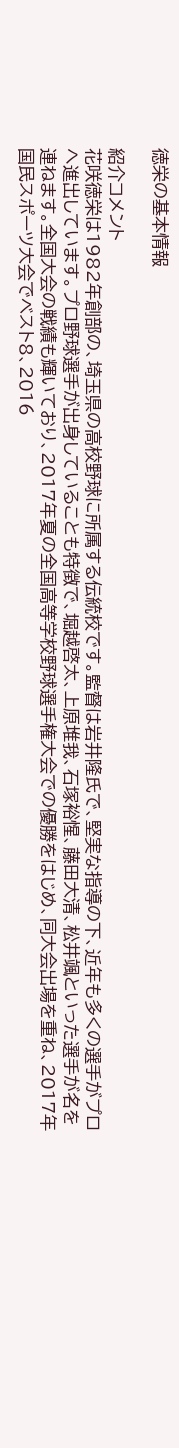徳栄の基本情報

紹介コメント
花咲徳栄は1982年創部の、埼玉県の高校野球に所属する伝統校です。監督は岩井隆氏で、堅実な指導の下、近年も多くの選手がプロへ進出しています。プロ野球選手が出身していることも特徴で、堀越啓太、上原堆我、石塚裕惺、藤田大清、松井颯といった選手が名を連ねます。全国大会の戦績も輝いており、2017年夏の全国高等学校野球選手権大会での優勝をはじめ、同大会出場を重ね、2017年国民スポーツ大会でベスト8、2016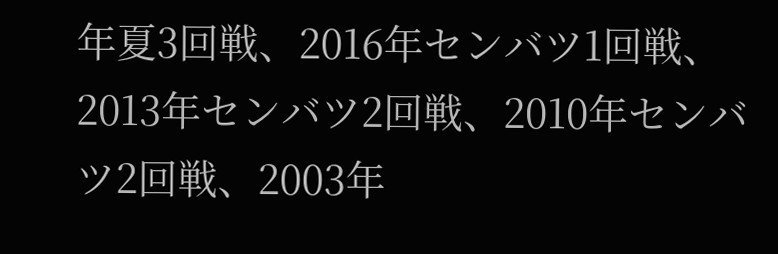年夏3回戦、2016年センバツ1回戦、2013年センバツ2回戦、2010年センバツ2回戦、2003年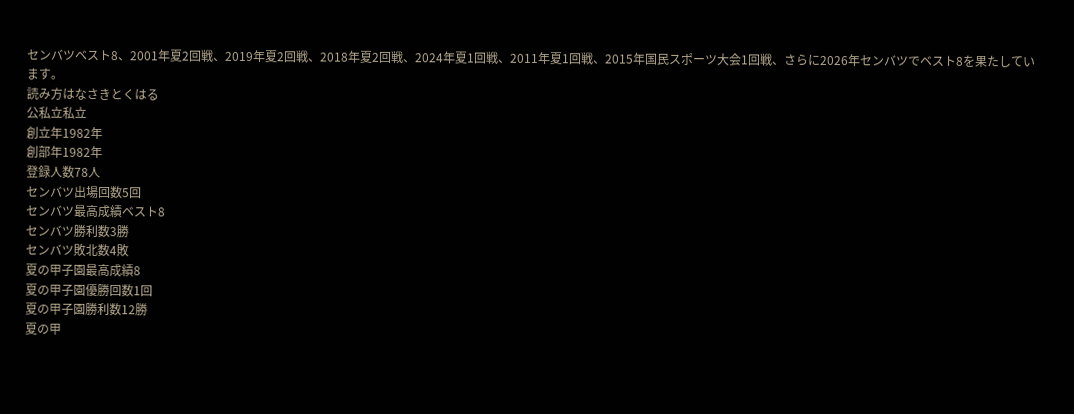センバツベスト8、2001年夏2回戦、2019年夏2回戦、2018年夏2回戦、2024年夏1回戦、2011年夏1回戦、2015年国民スポーツ大会1回戦、さらに2026年センバツでベスト8を果たしています。
読み方はなさきとくはる
公私立私立
創立年1982年
創部年1982年
登録人数78人
センバツ出場回数5回
センバツ最高成績ベスト8
センバツ勝利数3勝
センバツ敗北数4敗
夏の甲子園最高成績8
夏の甲子園優勝回数1回
夏の甲子園勝利数12勝
夏の甲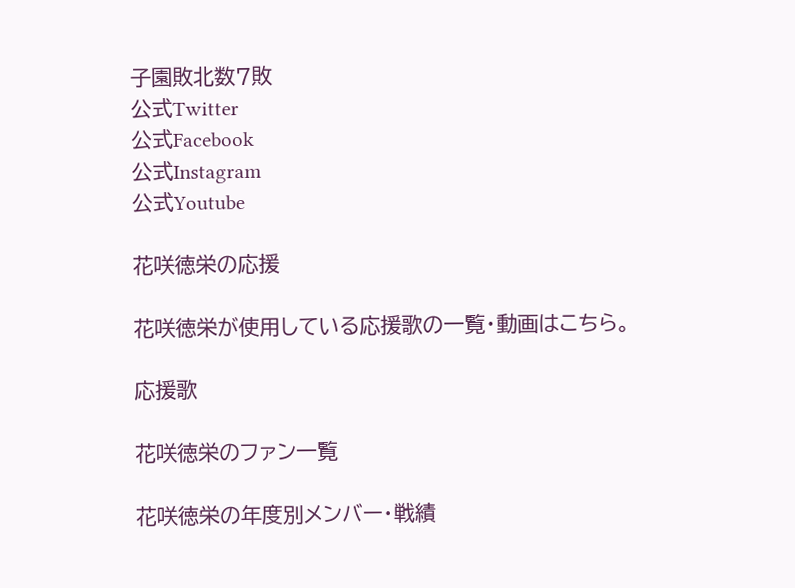子園敗北数7敗
公式Twitter
公式Facebook
公式Instagram
公式Youtube

花咲徳栄の応援

花咲徳栄が使用している応援歌の一覧・動画はこちら。

応援歌

花咲徳栄のファン一覧

花咲徳栄の年度別メンバー・戦績